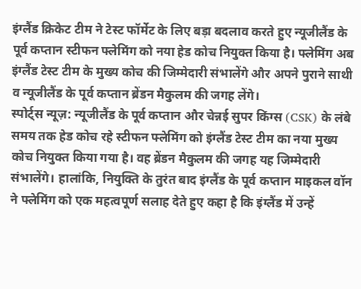इंग्लैंड क्रिकेट टीम ने टेस्ट फॉर्मेट के लिए बड़ा बदलाव करते हुए न्यूजीलैंड के पूर्व कप्तान स्टीफन फ्लेमिंग को नया हेड कोच नियुक्त किया है। फ्लेमिंग अब इंग्लैंड टेस्ट टीम के मुख्य कोच की जिम्मेदारी संभालेंगे और अपने पुराने साथी व न्यूजीलैंड के पूर्व कप्तान ब्रेंडन मैकुलम की जगह लेंगे।
स्पोर्ट्स न्यूज़: न्यूजीलैंड के पूर्व कप्तान और चेन्नई सुपर किंग्स (CSK) के लंबे समय तक हेड कोच रहे स्टीफन फ्लेमिंग को इंग्लैंड टेस्ट टीम का नया मुख्य कोच नियुक्त किया गया है। वह ब्रेंडन मैकुलम की जगह यह जिम्मेदारी संभालेंगे। हालांकि, नियुक्ति के तुरंत बाद इंग्लैंड के पूर्व कप्तान माइकल वॉन ने फ्लेमिंग को एक महत्वपूर्ण सलाह देते हुए कहा है कि इंग्लैंड में उन्हें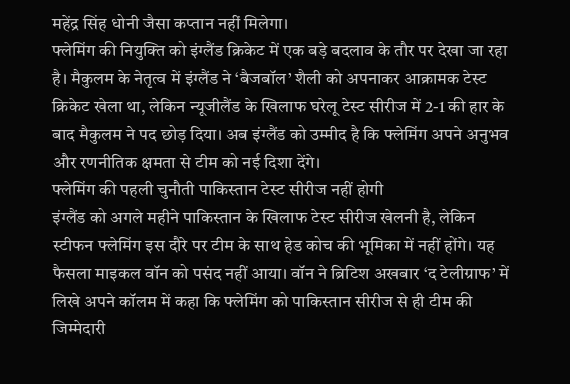महेंद्र सिंह धोनी जैसा कप्तान नहीं मिलेगा।
फ्लेमिंग की नियुक्ति को इंग्लैंड क्रिकेट में एक बड़े बदलाव के तौर पर देखा जा रहा है। मैकुलम के नेतृत्व में इंग्लैंड ने ‘बैजबॉल’ शैली को अपनाकर आक्रामक टेस्ट क्रिकेट खेला था, लेकिन न्यूजीलैंड के खिलाफ घरेलू टेस्ट सीरीज में 2-1 की हार के बाद मैकुलम ने पद छोड़ दिया। अब इंग्लैंड को उम्मीद है कि फ्लेमिंग अपने अनुभव और रणनीतिक क्षमता से टीम को नई दिशा देंगे।
फ्लेमिंग की पहली चुनौती पाकिस्तान टेस्ट सीरीज नहीं होगी
इंग्लैंड को अगले महीने पाकिस्तान के खिलाफ टेस्ट सीरीज खेलनी है, लेकिन स्टीफन फ्लेमिंग इस दौरे पर टीम के साथ हेड कोच की भूमिका में नहीं होंगे। यह फैसला माइकल वॉन को पसंद नहीं आया। वॉन ने ब्रिटिश अखबार ‘द टेलीग्राफ’ में लिखे अपने कॉलम में कहा कि फ्लेमिंग को पाकिस्तान सीरीज से ही टीम की जिम्मेदारी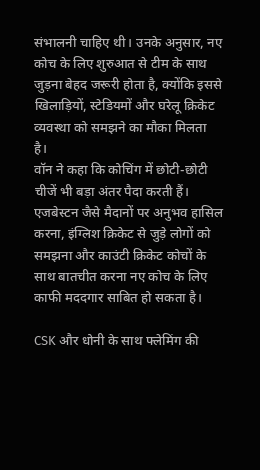संभालनी चाहिए थी। उनके अनुसार, नए कोच के लिए शुरुआत से टीम के साथ जुड़ना बेहद जरूरी होता है, क्योंकि इससे खिलाड़ियों, स्टेडियमों और घरेलू क्रिकेट व्यवस्था को समझने का मौका मिलता है।
वॉन ने कहा कि कोचिंग में छोटी-छोटी चीजें भी बड़ा अंतर पैदा करती हैं। एजबेस्टन जैसे मैदानों पर अनुभव हासिल करना, इंग्लिश क्रिकेट से जुड़े लोगों को समझना और काउंटी क्रिकेट कोचों के साथ बातचीत करना नए कोच के लिए काफी मददगार साबित हो सकता है।

CSK और धोनी के साथ फ्लेमिंग की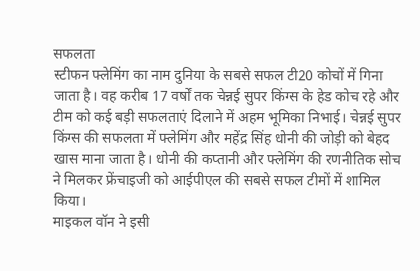सफलता
स्टीफन फ्लेमिंग का नाम दुनिया के सबसे सफल टी20 कोचों में गिना जाता है। वह करीब 17 वर्षों तक चेन्नई सुपर किंग्स के हेड कोच रहे और टीम को कई बड़ी सफलताएं दिलाने में अहम भूमिका निभाई। चेन्नई सुपर किंग्स की सफलता में फ्लेमिंग और महेंद्र सिंह धोनी की जोड़ी को बेहद खास माना जाता है। धोनी की कप्तानी और फ्लेमिंग की रणनीतिक सोच ने मिलकर फ्रेंचाइजी को आईपीएल की सबसे सफल टीमों में शामिल किया।
माइकल वॉन ने इसी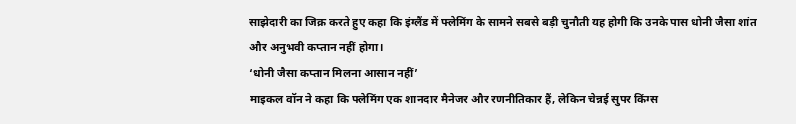साझेदारी का जिक्र करते हुए कहा कि इंग्लैंड में फ्लेमिंग के सामने सबसे बड़ी चुनौती यह होगी कि उनके पास धोनी जैसा शांत और अनुभवी कप्तान नहीं होगा।
‘धोनी जैसा कप्तान मिलना आसान नहीं’
माइकल वॉन ने कहा कि फ्लेमिंग एक शानदार मैनेजर और रणनीतिकार हैं, लेकिन चेन्नई सुपर किंग्स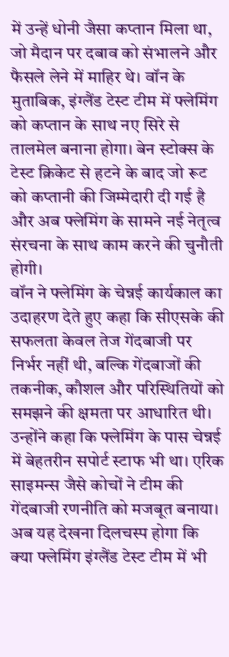में उन्हें धोनी जैसा कप्तान मिला था, जो मैदान पर दबाव को संभालने और फैसले लेने में माहिर थे। वॉन के मुताबिक, इंग्लैंड टेस्ट टीम में फ्लेमिंग को कप्तान के साथ नए सिरे से तालमेल बनाना होगा। बेन स्टोक्स के टेस्ट क्रिकेट से हटने के बाद जो रूट को कप्तानी की जिम्मेदारी दी गई है और अब फ्लेमिंग के सामने नई नेतृत्व संरचना के साथ काम करने की चुनौती होगी।
वॉन ने फ्लेमिंग के चेन्नई कार्यकाल का उदाहरण देते हुए कहा कि सीएसके की सफलता केवल तेज गेंदबाजी पर निर्भर नहीं थी, बल्कि गेंदबाजों की तकनीक, कौशल और परिस्थितियों को समझने की क्षमता पर आधारित थी। उन्होंने कहा कि फ्लेमिंग के पास चेन्नई में बेहतरीन सपोर्ट स्टाफ भी था। एरिक साइमन्स जैसे कोचों ने टीम की गेंदबाजी रणनीति को मजबूत बनाया। अब यह देखना दिलचस्प होगा कि क्या फ्लेमिंग इंग्लैंड टेस्ट टीम में भी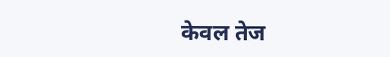केवल तेज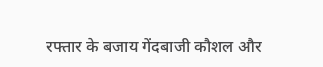रफ्तार के बजाय गेंदबाजी कौशल और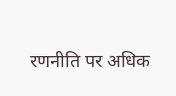रणनीति पर अधिक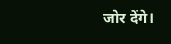जोर देंगे।